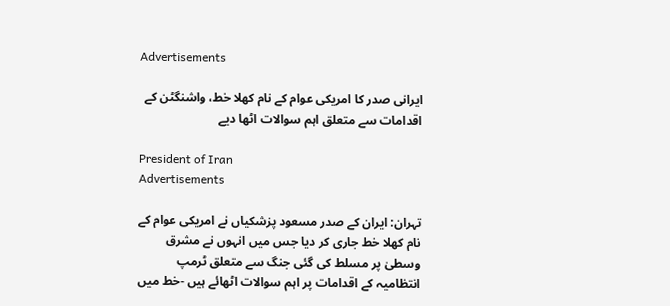Advertisements

ایرانی صدر کا امریکی عوام کے نام کھلا خط، واشنگٹن کے اقدامات سے متعلق اہم سوالات اٹھا دیے

President of Iran
Advertisements

تہران: ایران کے صدر مسعود پزشکیاں نے امریکی عوام کے نام کھلا خط جاری کر دیا جس میں انہوں نے مشرق وسطیٰ پر مسلط کی گئی جنگ سے متعلق ٹرمپ انتظامیہ کے اقدامات پر اہم سوالات اٹھائے ہیں -خط میں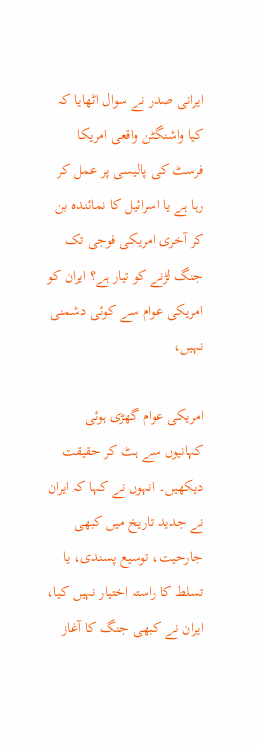ایرانی صدر نے سوال اٹھایا کہ کیا واشنگٹن واقعی امریکا فرسٹ کی پالیسی پر عمل کر رہا ہے یا اسرائیل کا نمائندہ بن کر آخری امریکی فوجی تک جنگ لڑنے کو تیار ہے؟ ایران کو امریکی عوام سے کوئی دشمنی نہیں،

امریکی عوام گھڑی ہوئی کہانیوں سے ہٹ کر حقیقت دیکھیں۔ انہوں نے کہا کہ ایران نے جدید تاریخ میں کبھی جارحیت، توسیع پسندی، یا تسلط کا راستہ اختیار نہیں کیا، ایران نے کبھی جنگ کا آغاز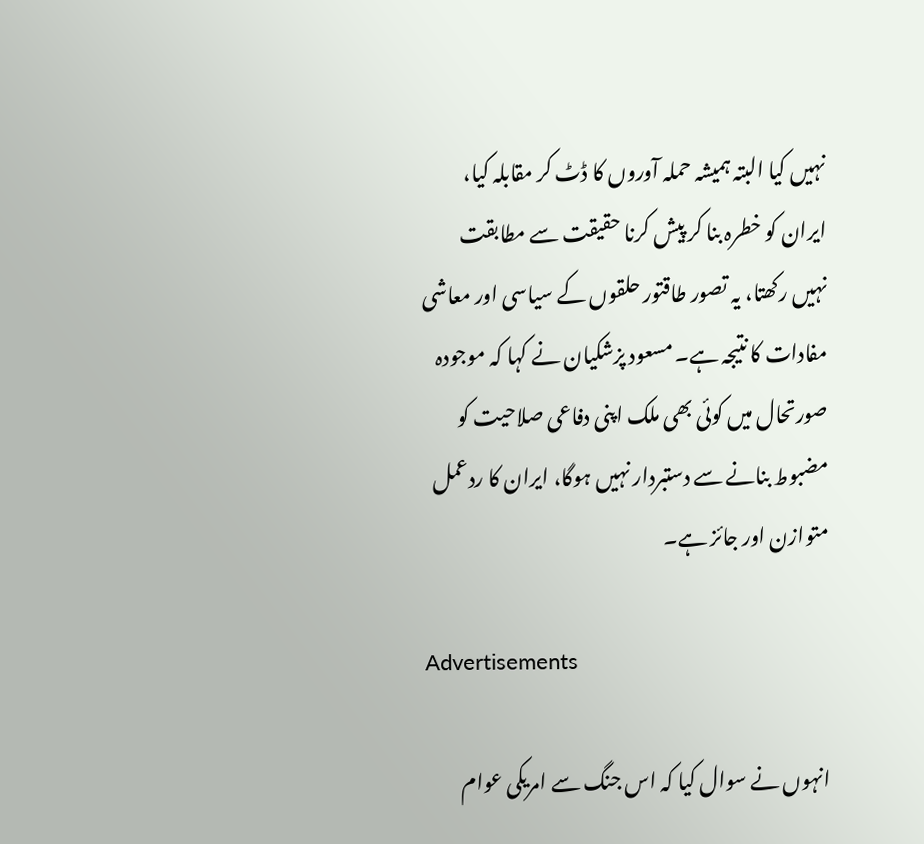نہیں کیا البتہ ہمیشہ حملہ آوروں کا ڈٹ کر مقابلہ کیا، ایران کو خطرہ بنا کر پیش کرنا حقیقت سے مطابقت نہیں رکھتا، یہ تصور طاقتور حلقوں کے سیاسی اور معاشی مفادات کا نتیجہ ہے۔ مسعود پزشکیان نے کہا کہ موجودہ صورتحال میں کوئی بھی ملک اپنی دفاعی صلاحیت کو مضبوط بنانے سے دستبردار نہیں ہوگا، ایران کا ردعمل متوازن اور جائز ہے۔

Advertisements

انہوں نے سوال کیا کہ اس جنگ سے امریکی عوام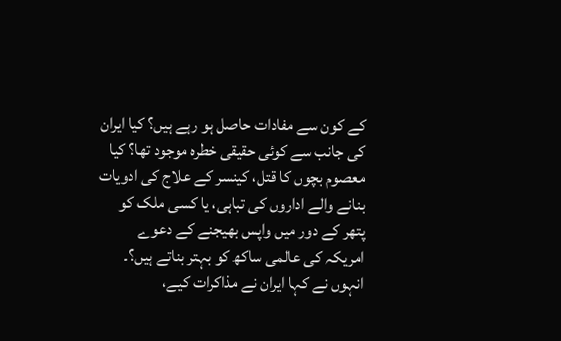کے کون سے مفادات حاصل ہو رہے ہیں؟ کیا ایران کی جانب سے کوئی حقیقی خطرہ موجود تھا؟ کیا معصوم بچوں کا قتل، کینسر کے علاج کی ادویات بنانے والے اداروں کی تباہی، یا کسی ملک کو پتھر کے دور میں واپس بھیجنے کے دعوے امریکہ کی عالمی ساکھ کو بہتر بناتے ہیں؟۔ انہوں نے کہا ایران نے مذاکرات کیے،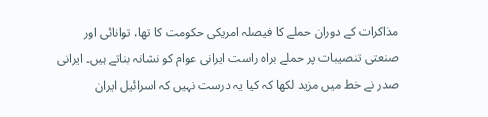مذاکرات کے دوران حملے کا فیصلہ امریکی حکومت کا تھا، توانائی اور صنعتی تنصیبات پر حملے براہ راست ایرانی عوام کو نشانہ بناتے ہیں۔ ایرانی صدر نے خط میں مزید لکھا کہ کیا یہ درست نہیں کہ اسرائیل ایران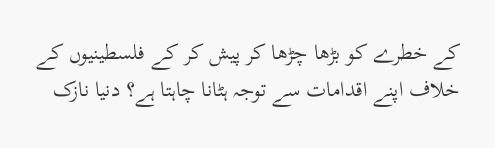کے خطرے کو بڑھا چڑھا کر پیش کر کے فلسطینیوں کے خلاف اپنے اقدامات سے توجہ ہٹانا چاہتا ہے؟ دنیا نازک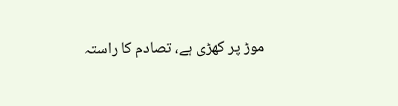موڑ پر کھڑی ہے، تصادم کا راستہ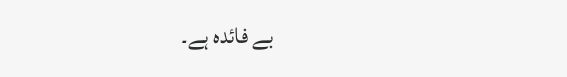بے فائدہ ہے۔